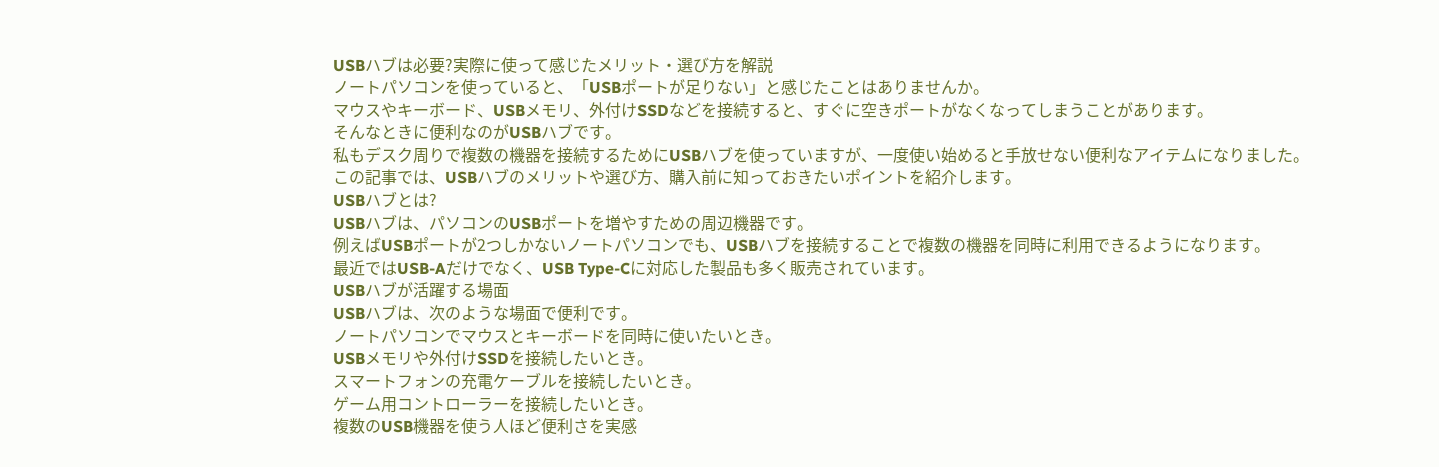USBハブは必要?実際に使って感じたメリット・選び方を解説
ノートパソコンを使っていると、「USBポートが足りない」と感じたことはありませんか。
マウスやキーボード、USBメモリ、外付けSSDなどを接続すると、すぐに空きポートがなくなってしまうことがあります。
そんなときに便利なのがUSBハブです。
私もデスク周りで複数の機器を接続するためにUSBハブを使っていますが、一度使い始めると手放せない便利なアイテムになりました。
この記事では、USBハブのメリットや選び方、購入前に知っておきたいポイントを紹介します。
USBハブとは?
USBハブは、パソコンのUSBポートを増やすための周辺機器です。
例えばUSBポートが2つしかないノートパソコンでも、USBハブを接続することで複数の機器を同時に利用できるようになります。
最近ではUSB-Aだけでなく、USB Type-Cに対応した製品も多く販売されています。
USBハブが活躍する場面
USBハブは、次のような場面で便利です。
ノートパソコンでマウスとキーボードを同時に使いたいとき。
USBメモリや外付けSSDを接続したいとき。
スマートフォンの充電ケーブルを接続したいとき。
ゲーム用コントローラーを接続したいとき。
複数のUSB機器を使う人ほど便利さを実感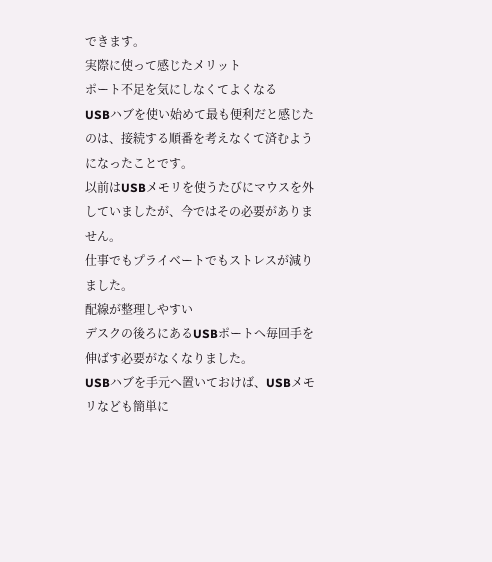できます。
実際に使って感じたメリット
ポート不足を気にしなくてよくなる
USBハブを使い始めて最も便利だと感じたのは、接続する順番を考えなくて済むようになったことです。
以前はUSBメモリを使うたびにマウスを外していましたが、今ではその必要がありません。
仕事でもプライベートでもストレスが減りました。
配線が整理しやすい
デスクの後ろにあるUSBポートへ毎回手を伸ばす必要がなくなりました。
USBハブを手元へ置いておけば、USBメモリなども簡単に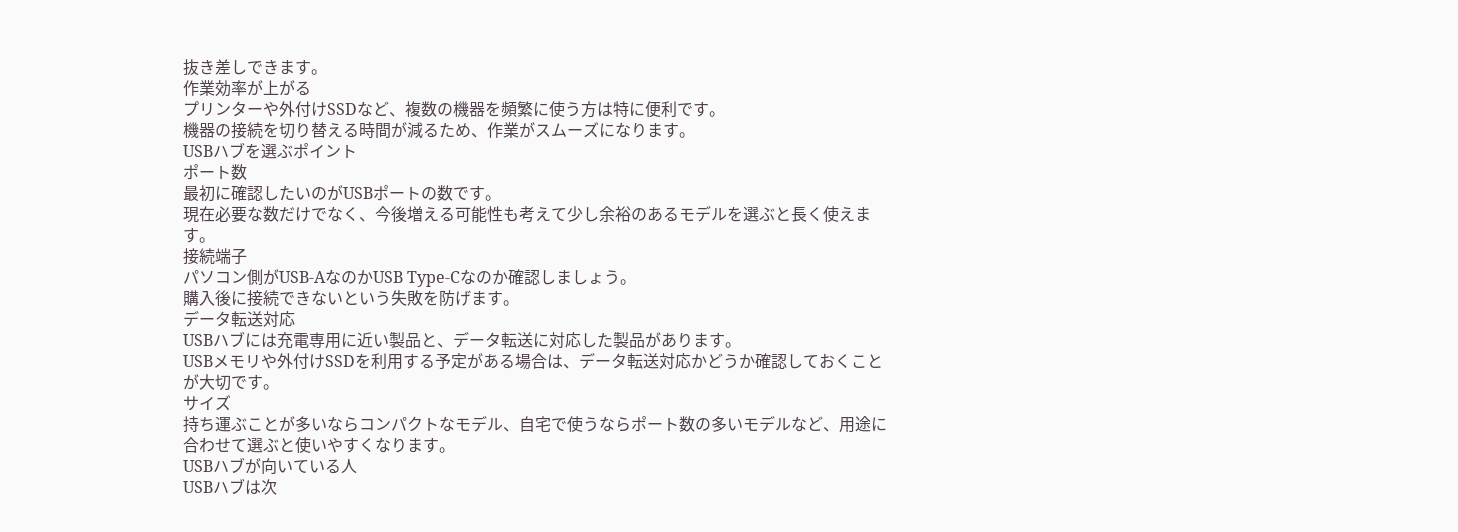抜き差しできます。
作業効率が上がる
プリンターや外付けSSDなど、複数の機器を頻繁に使う方は特に便利です。
機器の接続を切り替える時間が減るため、作業がスムーズになります。
USBハブを選ぶポイント
ポート数
最初に確認したいのがUSBポートの数です。
現在必要な数だけでなく、今後増える可能性も考えて少し余裕のあるモデルを選ぶと長く使えます。
接続端子
パソコン側がUSB-AなのかUSB Type-Cなのか確認しましょう。
購入後に接続できないという失敗を防げます。
データ転送対応
USBハブには充電専用に近い製品と、データ転送に対応した製品があります。
USBメモリや外付けSSDを利用する予定がある場合は、データ転送対応かどうか確認しておくことが大切です。
サイズ
持ち運ぶことが多いならコンパクトなモデル、自宅で使うならポート数の多いモデルなど、用途に合わせて選ぶと使いやすくなります。
USBハブが向いている人
USBハブは次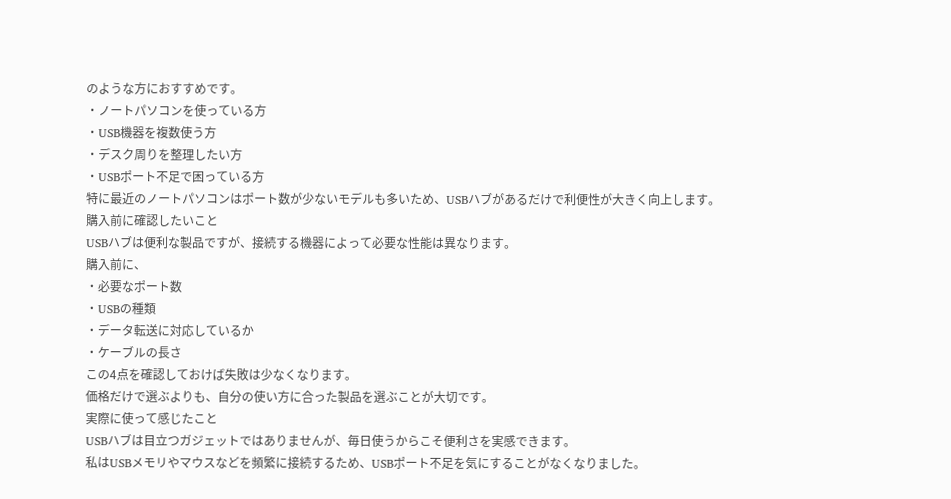のような方におすすめです。
・ノートパソコンを使っている方
・USB機器を複数使う方
・デスク周りを整理したい方
・USBポート不足で困っている方
特に最近のノートパソコンはポート数が少ないモデルも多いため、USBハブがあるだけで利便性が大きく向上します。
購入前に確認したいこと
USBハブは便利な製品ですが、接続する機器によって必要な性能は異なります。
購入前に、
・必要なポート数
・USBの種類
・データ転送に対応しているか
・ケーブルの長さ
この4点を確認しておけば失敗は少なくなります。
価格だけで選ぶよりも、自分の使い方に合った製品を選ぶことが大切です。
実際に使って感じたこと
USBハブは目立つガジェットではありませんが、毎日使うからこそ便利さを実感できます。
私はUSBメモリやマウスなどを頻繁に接続するため、USBポート不足を気にすることがなくなりました。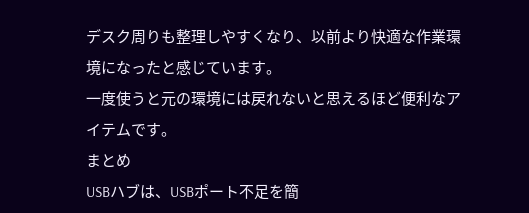デスク周りも整理しやすくなり、以前より快適な作業環境になったと感じています。
一度使うと元の環境には戻れないと思えるほど便利なアイテムです。
まとめ
USBハブは、USBポート不足を簡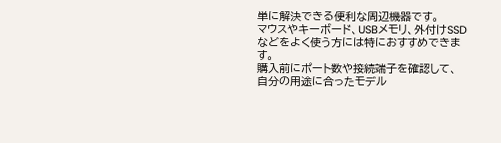単に解決できる便利な周辺機器です。
マウスやキーボード、USBメモリ、外付けSSDなどをよく使う方には特におすすめできます。
購入前にポート数や接続端子を確認して、自分の用途に合ったモデル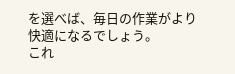を選べば、毎日の作業がより快適になるでしょう。
これ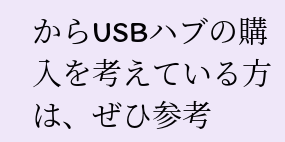からUSBハブの購入を考えている方は、ぜひ参考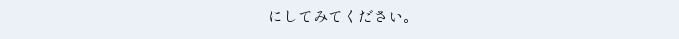にしてみてください。